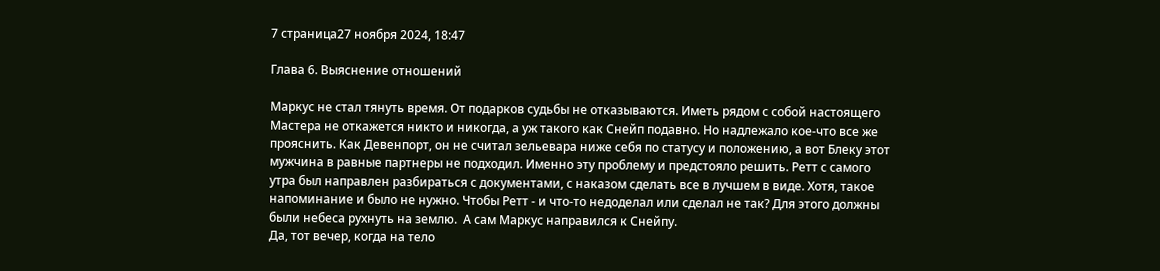7 страница27 ноября 2024, 18:47

Глава 6. Выяснение отношений

Маркус не стал тянуть время. От подарков судьбы не отказываются. Иметь рядом с собой настоящего Мастера не откажется никто и никогда, а уж такого как Снейп подавно. Но надлежало кое-что все же прояснить. Как Девенпорт, он не считал зельевара ниже себя по статусу и положению, а вот Блеку этот мужчина в равные партнеры не подходил. Именно эту проблему и предстояло решить. Ретт с самого утра был направлен разбираться с документами, с наказом сделать все в лучшем в виде. Хотя, такое напоминание и было не нужно. Чтобы Ретт - и что-то недоделал или сделал не так? Для этого должны были небеса рухнуть на землю.  А сам Маркус направился к Снейпу.
Да, тот вечер, когда на тело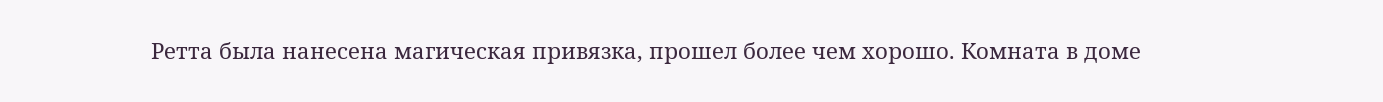Ретта была нанесена магическая привязка, прошел более чем хорошо. Комната в доме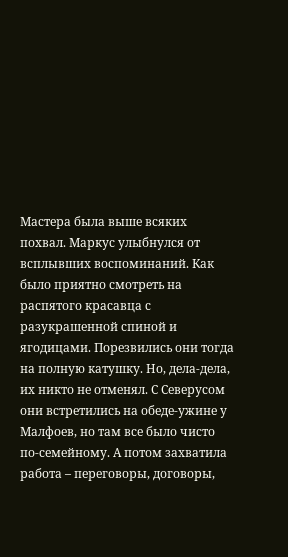Мастера была выше всяких похвал. Маркус улыбнулся от всплывших воспоминаний. Как было приятно смотреть на распятого красавца с разукрашенной спиной и ягодицами. Порезвились они тогда на полную катушку. Но, дела-дела, их никто не отменял. С Северусом они встретились на обеде-ужине у Малфоев, но там все было чисто по-семейному. А потом захватила работа – переговоры, договоры,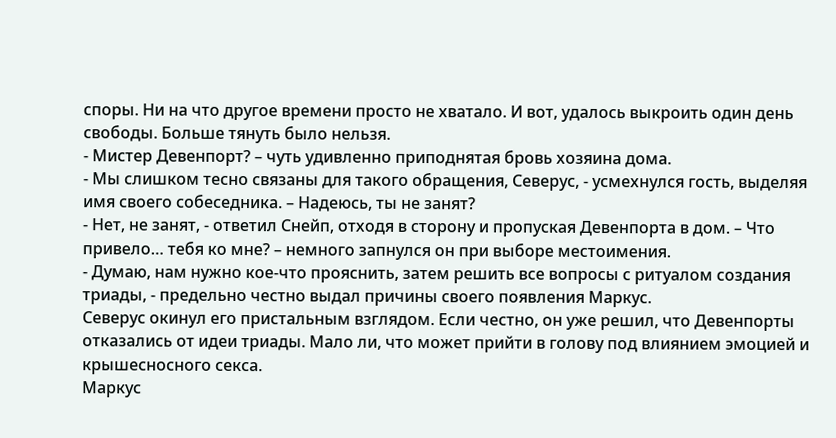споры. Ни на что другое времени просто не хватало. И вот, удалось выкроить один день свободы. Больше тянуть было нельзя.
- Мистер Девенпорт? – чуть удивленно приподнятая бровь хозяина дома.
- Мы слишком тесно связаны для такого обращения, Северус, - усмехнулся гость, выделяя имя своего собеседника. – Надеюсь, ты не занят?
- Нет, не занят, - ответил Снейп, отходя в сторону и пропуская Девенпорта в дом. – Что привело… тебя ко мне? – немного запнулся он при выборе местоимения.
- Думаю, нам нужно кое-что прояснить, затем решить все вопросы с ритуалом создания триады, - предельно честно выдал причины своего появления Маркус.
Северус окинул его пристальным взглядом. Если честно, он уже решил, что Девенпорты отказались от идеи триады. Мало ли, что может прийти в голову под влиянием эмоцией и крышесносного секса.
Маркус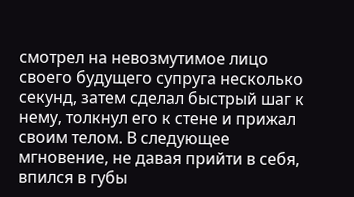смотрел на невозмутимое лицо своего будущего супруга несколько секунд, затем сделал быстрый шаг к нему, толкнул его к стене и прижал своим телом. В следующее мгновение, не давая прийти в себя, впился в губы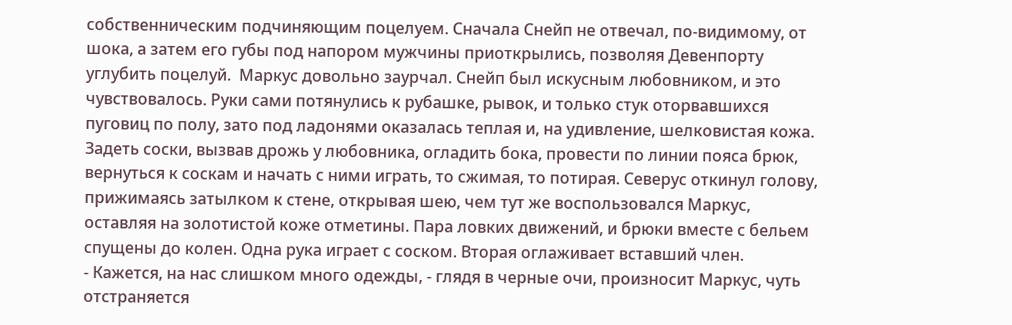собственническим подчиняющим поцелуем. Сначала Снейп не отвечал, по-видимому, от шока, а затем его губы под напором мужчины приоткрылись, позволяя Девенпорту углубить поцелуй.  Маркус довольно заурчал. Снейп был искусным любовником, и это чувствовалось. Руки сами потянулись к рубашке, рывок, и только стук оторвавшихся пуговиц по полу, зато под ладонями оказалась теплая и, на удивление, шелковистая кожа. Задеть соски, вызвав дрожь у любовника, огладить бока, провести по линии пояса брюк, вернуться к соскам и начать с ними играть, то сжимая, то потирая. Северус откинул голову, прижимаясь затылком к стене, открывая шею, чем тут же воспользовался Маркус, оставляя на золотистой коже отметины. Пара ловких движений, и брюки вместе с бельем спущены до колен. Одна рука играет с соском. Вторая оглаживает вставший член.
- Кажется, на нас слишком много одежды, - глядя в черные очи, произносит Маркус, чуть отстраняется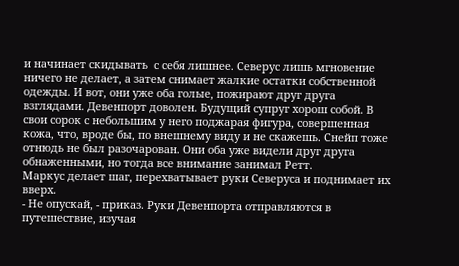и начинает скидывать  с себя лишнее. Северус лишь мгновение ничего не делает, а затем снимает жалкие остатки собственной одежды. И вот, они уже оба голые, пожирают друг друга взглядами. Девенпорт доволен. Будущий супруг хорош собой. В свои сорок с небольшим у него поджарая фигура, совершенная кожа, что, вроде бы, по внешнему виду и не скажешь. Снейп тоже отнюдь не был разочарован. Они оба уже видели друг друга обнаженными, но тогда все внимание занимал Ретт.
Маркус делает шаг, перехватывает руки Северуса и поднимает их вверх.
- Не опускай, - приказ. Руки Девенпорта отправляются в путешествие, изучая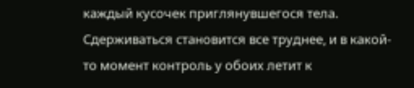каждый кусочек приглянувшегося тела. Сдерживаться становится все труднее, и в какой-то момент контроль у обоих летит к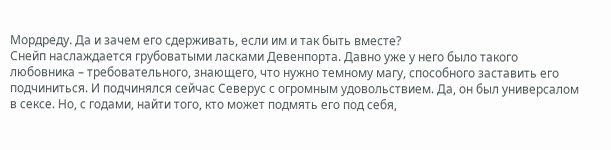Мордреду. Да и зачем его сдерживать, если им и так быть вместе?
Снейп наслаждается грубоватыми ласками Девенпорта. Давно уже у него было такого любовника – требовательного, знающего, что нужно темному магу, способного заставить его подчиниться. И подчинялся сейчас Северус с огромным удовольствием. Да, он был универсалом в сексе. Но, с годами, найти того, кто может подмять его под себя,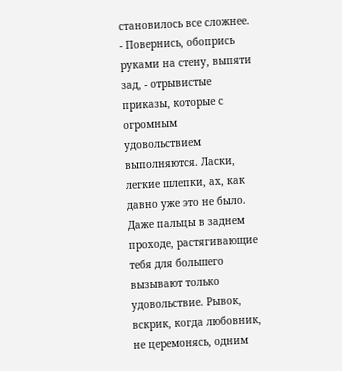становилось все сложнее.
- Повернись, обопрись руками на стену, выпяти зад, - отрывистые приказы, которые с огромным удовольствием выполняются. Ласки, легкие шлепки, ах, как давно уже это не было. Даже пальцы в заднем проходе, растягивающие тебя для большего вызывают только удовольствие. Рывок, вскрик, когда любовник, не церемонясь, одним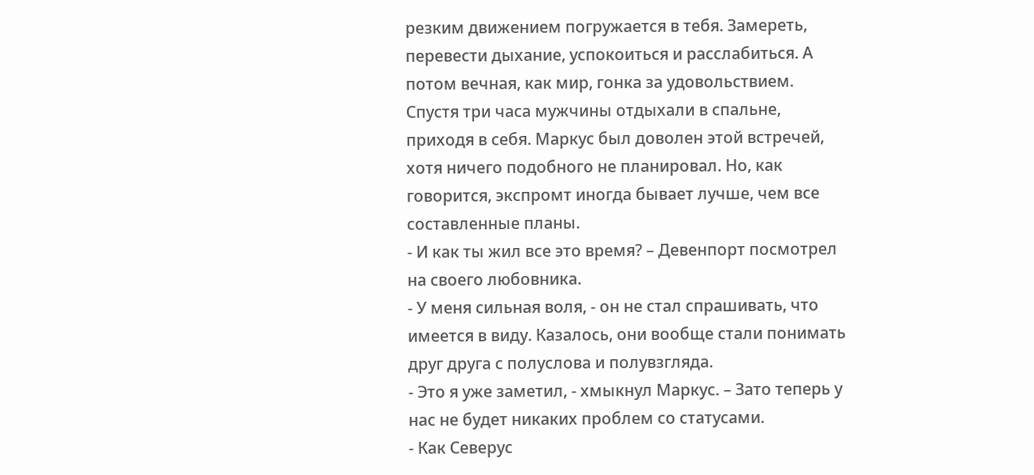резким движением погружается в тебя. Замереть, перевести дыхание, успокоиться и расслабиться. А потом вечная, как мир, гонка за удовольствием.
Спустя три часа мужчины отдыхали в спальне, приходя в себя. Маркус был доволен этой встречей, хотя ничего подобного не планировал. Но, как говорится, экспромт иногда бывает лучше, чем все составленные планы.
- И как ты жил все это время? – Девенпорт посмотрел на своего любовника.
- У меня сильная воля, - он не стал спрашивать, что имеется в виду. Казалось, они вообще стали понимать друг друга с полуслова и полувзгляда.
- Это я уже заметил, - хмыкнул Маркус. – Зато теперь у нас не будет никаких проблем со статусами.
- Как Северус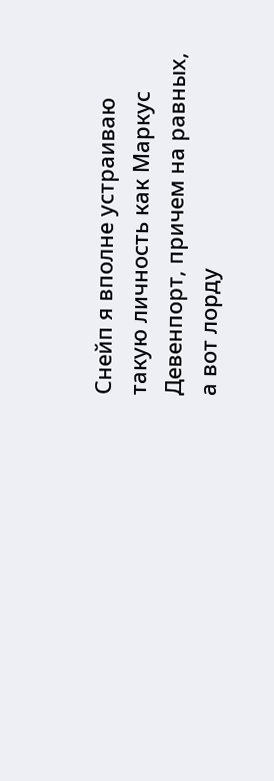Снейп я вполне устраиваю такую личность как Маркус Девенпорт, причем на равных, а вот лорду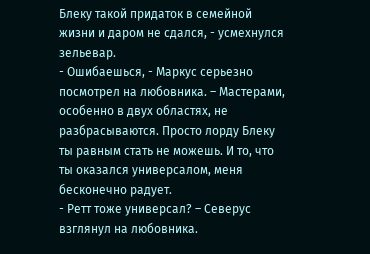Блеку такой придаток в семейной жизни и даром не сдался, - усмехнулся зельевар.
- Ошибаешься, - Маркус серьезно посмотрел на любовника. – Мастерами, особенно в двух областях, не разбрасываются. Просто лорду Блеку ты равным стать не можешь. И то, что ты оказался универсалом, меня бесконечно радует.
- Ретт тоже универсал? – Северус взглянул на любовника.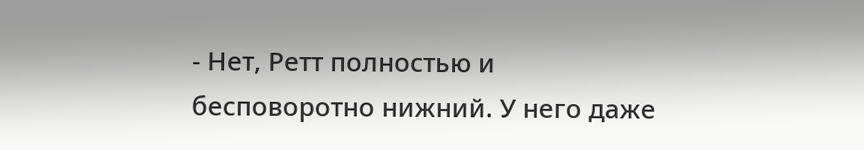- Нет, Ретт полностью и бесповоротно нижний. У него даже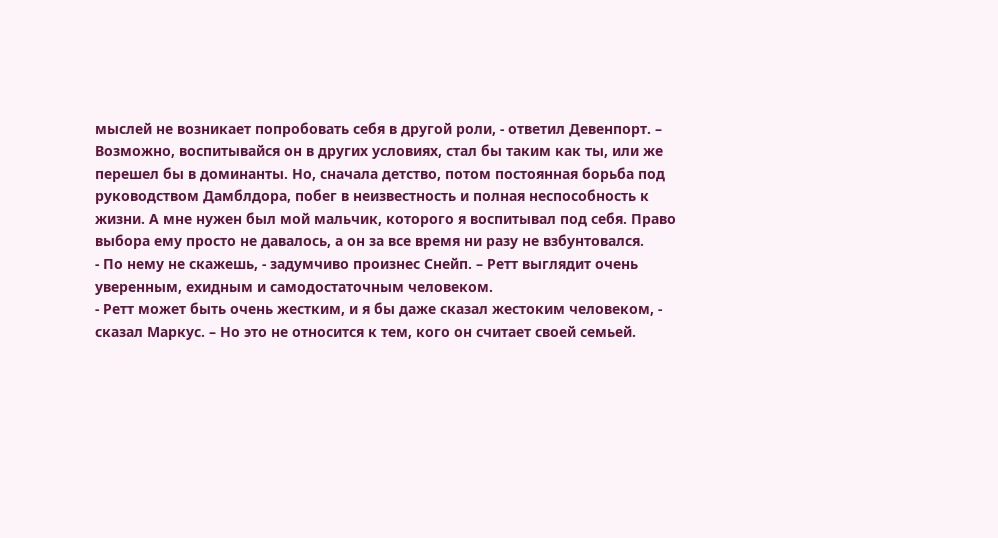мыслей не возникает попробовать себя в другой роли, - ответил Девенпорт. – Возможно, воспитывайся он в других условиях, стал бы таким как ты, или же перешел бы в доминанты. Но, сначала детство, потом постоянная борьба под руководством Дамблдора, побег в неизвестность и полная неспособность к жизни. А мне нужен был мой мальчик, которого я воспитывал под себя. Право выбора ему просто не давалось, а он за все время ни разу не взбунтовался.
- По нему не скажешь, - задумчиво произнес Снейп. – Ретт выглядит очень уверенным, ехидным и самодостаточным человеком.
- Ретт может быть очень жестким, и я бы даже сказал жестоким человеком, - сказал Маркус. – Но это не относится к тем, кого он считает своей семьей.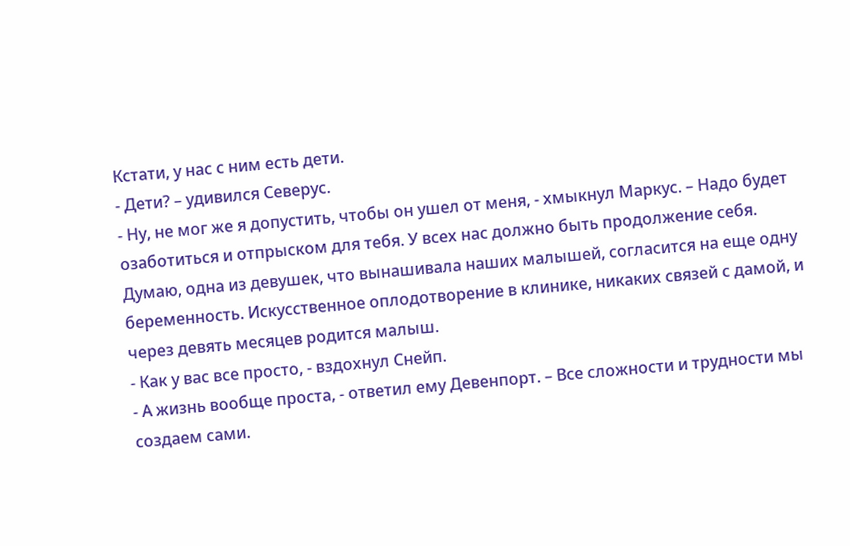Кстати, у нас с ним есть дети.
- Дети? – удивился Северус.
- Ну, не мог же я допустить, чтобы он ушел от меня, - хмыкнул Маркус. – Надо будет озаботиться и отпрыском для тебя. У всех нас должно быть продолжение себя. Думаю, одна из девушек, что вынашивала наших малышей, согласится на еще одну беременность. Искусственное оплодотворение в клинике, никаких связей с дамой, и через девять месяцев родится малыш.
- Как у вас все просто, - вздохнул Снейп.
- А жизнь вообще проста, - ответил ему Девенпорт. – Все сложности и трудности мы создаем сами.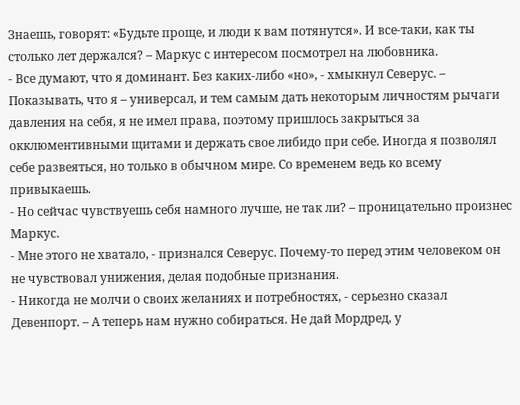Знаешь, говорят: «Будьте проще, и люди к вам потянутся». И все-таки, как ты столько лет держался? – Маркус с интересом посмотрел на любовника.
- Все думают, что я доминант. Без каких-либо «но», - хмыкнул Северус. – Показывать, что я – универсал, и тем самым дать некоторым личностям рычаги давления на себя, я не имел права, поэтому пришлось закрыться за окклюментивными щитами и держать свое либидо при себе. Иногда я позволял себе развеяться, но только в обычном мире. Со временем ведь ко всему привыкаешь.
- Но сейчас чувствуешь себя намного лучше, не так ли? – проницательно произнес Маркус.
- Мне этого не хватало, - признался Северус. Почему-то перед этим человеком он не чувствовал унижения, делая подобные признания.
- Никогда не молчи о своих желаниях и потребностях, - серьезно сказал Девенпорт. – А теперь нам нужно собираться. Не дай Мордред, у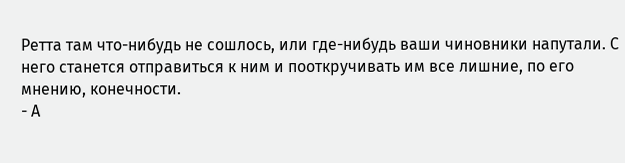Ретта там что-нибудь не сошлось, или где-нибудь ваши чиновники напутали. С него станется отправиться к ним и пооткручивать им все лишние, по его мнению, конечности.
- А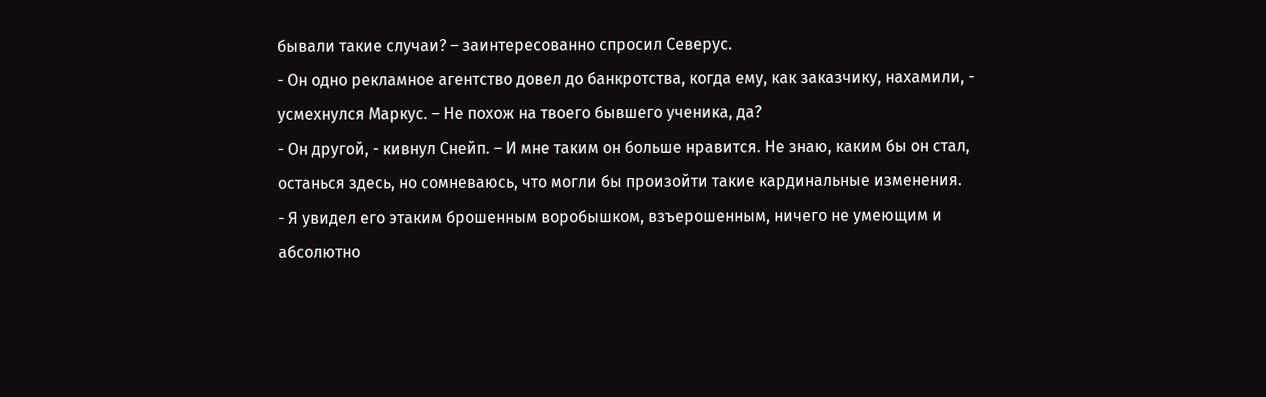бывали такие случаи? – заинтересованно спросил Северус.
- Он одно рекламное агентство довел до банкротства, когда ему, как заказчику, нахамили, - усмехнулся Маркус. – Не похож на твоего бывшего ученика, да?
- Он другой, - кивнул Снейп. – И мне таким он больше нравится. Не знаю, каким бы он стал, останься здесь, но сомневаюсь, что могли бы произойти такие кардинальные изменения.
- Я увидел его этаким брошенным воробышком, взъерошенным, ничего не умеющим и абсолютно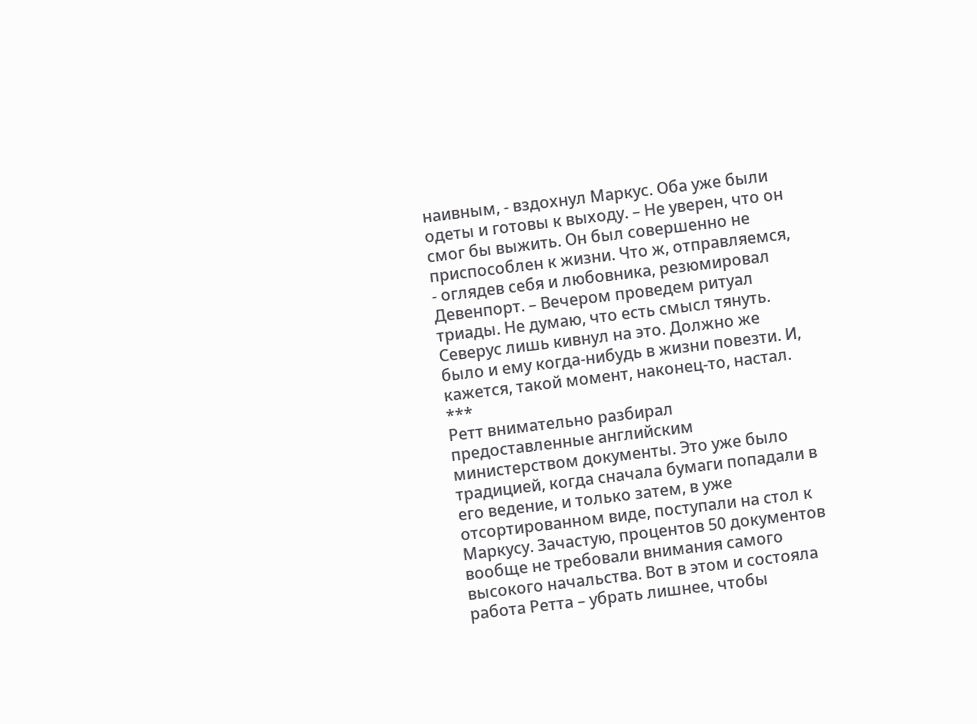наивным, - вздохнул Маркус. Оба уже были одеты и готовы к выходу. – Не уверен, что он смог бы выжить. Он был совершенно не приспособлен к жизни. Что ж, отправляемся, - оглядев себя и любовника, резюмировал Девенпорт. – Вечером проведем ритуал триады. Не думаю, что есть смысл тянуть.
Северус лишь кивнул на это. Должно же было и ему когда-нибудь в жизни повезти. И, кажется, такой момент, наконец-то, настал.
***
Ретт внимательно разбирал предоставленные английским министерством документы. Это уже было традицией, когда сначала бумаги попадали в его ведение, и только затем, в уже отсортированном виде, поступали на стол к Маркусу. Зачастую, процентов 50 документов вообще не требовали внимания самого высокого начальства. Вот в этом и состояла работа Ретта – убрать лишнее, чтобы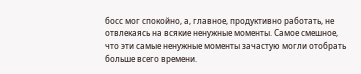босс мог спокойно, а, главное, продуктивно работать, не отвлекаясь на всякие ненужные моменты. Самое смешное, что эти самые ненужные моменты зачастую могли отобрать больше всего времени.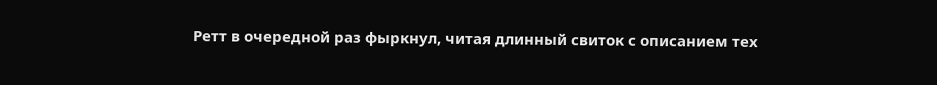Ретт в очередной раз фыркнул, читая длинный свиток с описанием тех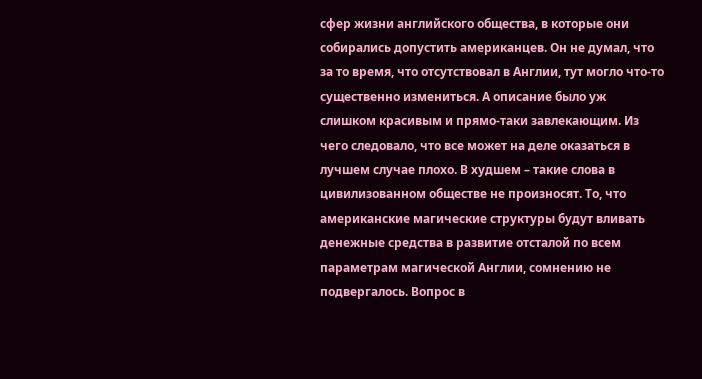сфер жизни английского общества, в которые они собирались допустить американцев. Он не думал, что за то время, что отсутствовал в Англии, тут могло что-то существенно измениться. А описание было уж слишком красивым и прямо-таки завлекающим. Из чего следовало, что все может на деле оказаться в лучшем случае плохо. В худшем – такие слова в цивилизованном обществе не произносят. То, что американские магические структуры будут вливать денежные средства в развитие отсталой по всем параметрам магической Англии, сомнению не подвергалось. Вопрос в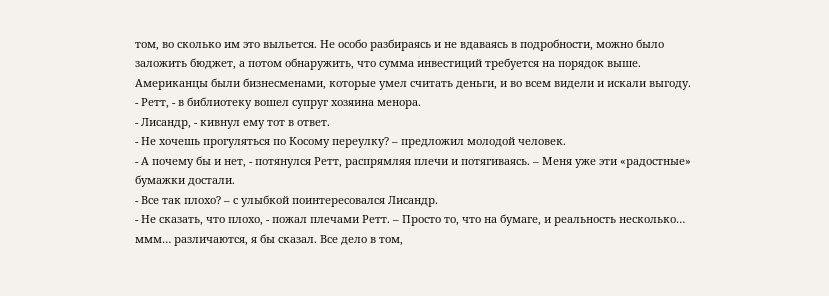том, во сколько им это выльется. Не особо разбираясь и не вдаваясь в подробности, можно было заложить бюджет, а потом обнаружить, что сумма инвестиций требуется на порядок выше. Американцы были бизнесменами, которые умел считать деньги, и во всем видели и искали выгоду.
- Ретт, - в библиотеку вошел супруг хозяина менора.
- Лисандр, - кивнул ему тот в ответ.
- Не хочешь прогуляться по Косому переулку? – предложил молодой человек.
- А почему бы и нет, - потянулся Ретт, распрямляя плечи и потягиваясь. – Меня уже эти «радостные» бумажки достали.
- Все так плохо? – с улыбкой поинтересовался Лисандр.
- Не сказать, что плохо, - пожал плечами Ретт. – Просто то, что на бумаге, и реальность несколько… ммм… различаются, я бы сказал. Все дело в том,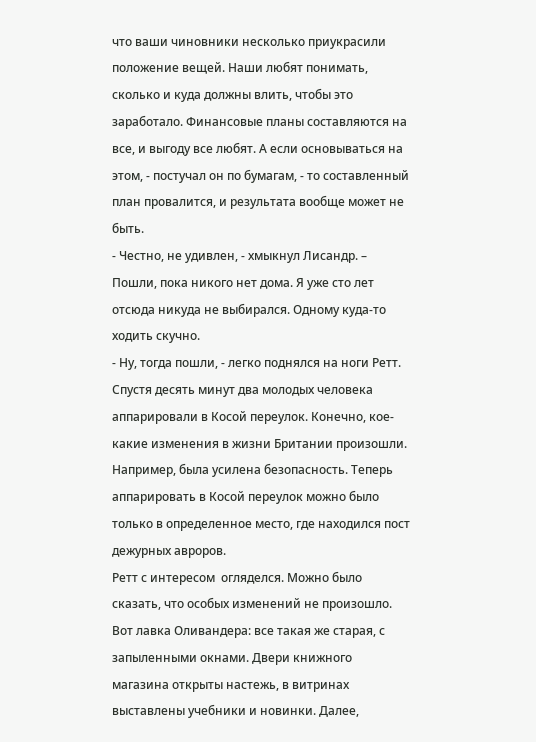что ваши чиновники несколько приукрасили положение вещей. Наши любят понимать, сколько и куда должны влить, чтобы это заработало. Финансовые планы составляются на все, и выгоду все любят. А если основываться на этом, - постучал он по бумагам, - то составленный план провалится, и результата вообще может не быть.
- Честно, не удивлен, - хмыкнул Лисандр. – Пошли, пока никого нет дома. Я уже сто лет отсюда никуда не выбирался. Одному куда-то ходить скучно.
- Ну, тогда пошли, - легко поднялся на ноги Ретт.
Спустя десять минут два молодых человека аппарировали в Косой переулок. Конечно, кое-какие изменения в жизни Британии произошли. Например, была усилена безопасность. Теперь аппарировать в Косой переулок можно было только в определенное место, где находился пост дежурных авроров.
Ретт с интересом  огляделся. Можно было сказать, что особых изменений не произошло. Вот лавка Оливандера: все такая же старая, с запыленными окнами. Двери книжного магазина открыты настежь, в витринах выставлены учебники и новинки. Далее,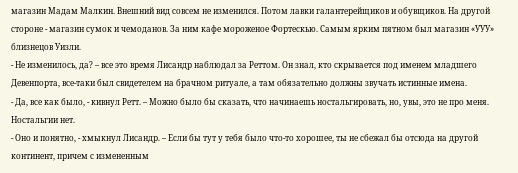магазин Мадам Малкин. Внешний вид совсем не изменился. Потом лавки галантерейщиков и обувщиков. На другой стороне - магазин сумок и чемоданов. За ним кафе мороженое Фортескью. Самым ярким пятном был магазин «УУУ» близнецов Уизли.
- Не изменилось, да? – все это время Лисандр наблюдал за Реттом. Он знал, кто скрывается под именем младшего Девенпорта, все-таки был свидетелем на брачном ритуале, а там обязательно должны звучать истинные имена.
- Да, все как было, - кивнул Ретт. – Можно было бы сказать, что начинаешь ностальгировать, но, увы, это не про меня. Ностальгии нет.
- Оно и понятно, - хмыкнул Лисандр. – Если бы тут у тебя было что-то хорошее, ты не сбежал бы отсюда на другой континент, причем с измененным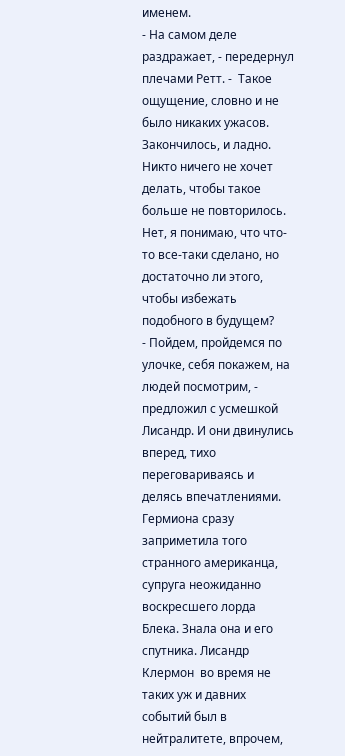именем.
- На самом деле раздражает, - передернул плечами Ретт. -  Такое ощущение, словно и не было никаких ужасов. Закончилось, и ладно. Никто ничего не хочет делать, чтобы такое больше не повторилось. Нет, я понимаю, что что-то все-таки сделано, но достаточно ли этого, чтобы избежать подобного в будущем?
- Пойдем, пройдемся по улочке, себя покажем, на людей посмотрим, - предложил с усмешкой Лисандр. И они двинулись вперед, тихо переговариваясь и делясь впечатлениями.
Гермиона сразу заприметила того странного американца, супруга неожиданно воскресшего лорда Блека. Знала она и его спутника. Лисандр Клермон  во время не таких уж и давних событий был в нейтралитете, впрочем,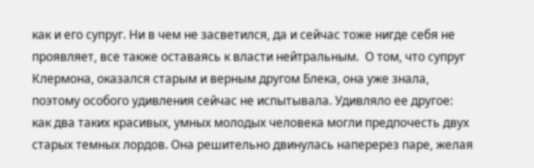как и его супруг. Ни в чем не засветился, да и сейчас тоже нигде себя не проявляет, все также оставаясь к власти нейтральным.  О том, что супруг Клермона, оказался старым и верным другом Блека, она уже знала, поэтому особого удивления сейчас не испытывала. Удивляло ее другое: как два таких красивых, умных молодых человека могли предпочесть двух старых темных лордов. Она решительно двинулась наперерез паре, желая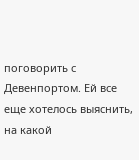поговорить с Девенпортом. Ей все еще хотелось выяснить, на какой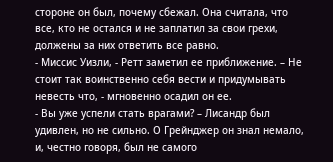стороне он был, почему сбежал. Она считала, что все, кто не остался и не заплатил за свои грехи, должены за них ответить все равно.
- Миссис Уизли, - Ретт заметил ее приближение. – Не стоит так воинственно себя вести и придумывать невесть что, - мгновенно осадил он ее.
- Вы уже успели стать врагами? – Лисандр был удивлен, но не сильно. О Грейнджер он знал немало, и, честно говоря, был не самого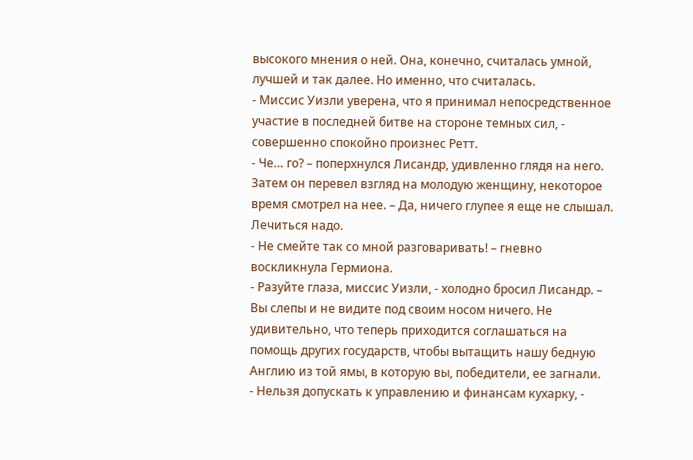высокого мнения о ней. Она, конечно, считалась умной, лучшей и так далее. Но именно, что считалась.
- Миссис Уизли уверена, что я принимал непосредственное участие в последней битве на стороне темных сил, - совершенно спокойно произнес Ретт.
- Че… го? – поперхнулся Лисандр, удивленно глядя на него. Затем он перевел взгляд на молодую женщину, некоторое время смотрел на нее. – Да, ничего глупее я еще не слышал. Лечиться надо.
- Не смейте так со мной разговаривать! – гневно воскликнула Гермиона.
- Разуйте глаза, миссис Уизли, - холодно бросил Лисандр. – Вы слепы и не видите под своим носом ничего. Не удивительно, что теперь приходится соглашаться на помощь других государств, чтобы вытащить нашу бедную Англию из той ямы, в которую вы, победители, ее загнали.
- Нельзя допускать к управлению и финансам кухарку, -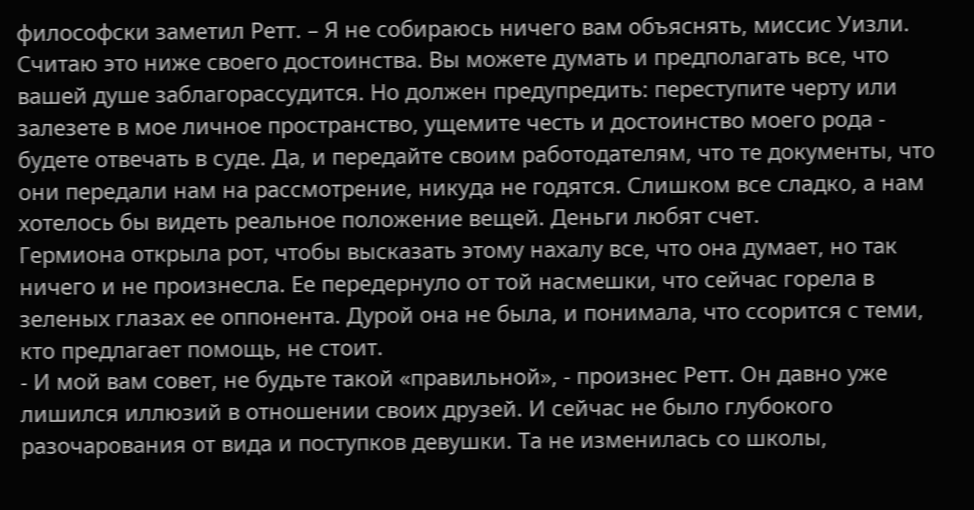философски заметил Ретт. – Я не собираюсь ничего вам объяснять, миссис Уизли. Считаю это ниже своего достоинства. Вы можете думать и предполагать все, что вашей душе заблагорассудится. Но должен предупредить: переступите черту или залезете в мое личное пространство, ущемите честь и достоинство моего рода - будете отвечать в суде. Да, и передайте своим работодателям, что те документы, что они передали нам на рассмотрение, никуда не годятся. Слишком все сладко, а нам хотелось бы видеть реальное положение вещей. Деньги любят счет.
Гермиона открыла рот, чтобы высказать этому нахалу все, что она думает, но так ничего и не произнесла. Ее передернуло от той насмешки, что сейчас горела в зеленых глазах ее оппонента. Дурой она не была, и понимала, что ссорится с теми, кто предлагает помощь, не стоит.
- И мой вам совет, не будьте такой «правильной», - произнес Ретт. Он давно уже лишился иллюзий в отношении своих друзей. И сейчас не было глубокого разочарования от вида и поступков девушки. Та не изменилась со школы,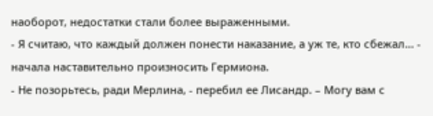наоборот, недостатки стали более выраженными.
- Я считаю, что каждый должен понести наказание, а уж те, кто сбежал… - начала наставительно произносить Гермиона.
- Не позорьтесь, ради Мерлина, - перебил ее Лисандр. – Могу вам с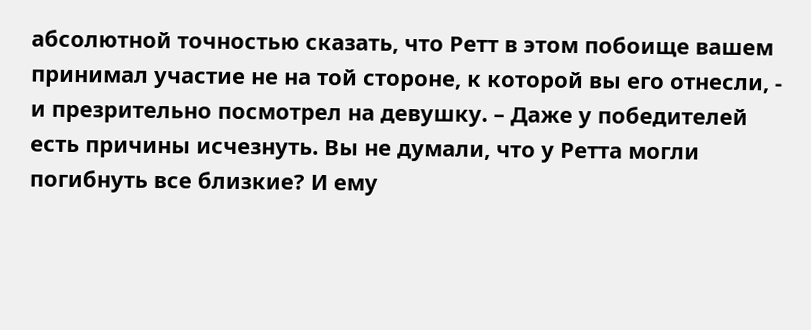абсолютной точностью сказать, что Ретт в этом побоище вашем принимал участие не на той стороне, к которой вы его отнесли, - и презрительно посмотрел на девушку. – Даже у победителей есть причины исчезнуть. Вы не думали, что у Ретта могли погибнуть все близкие? И ему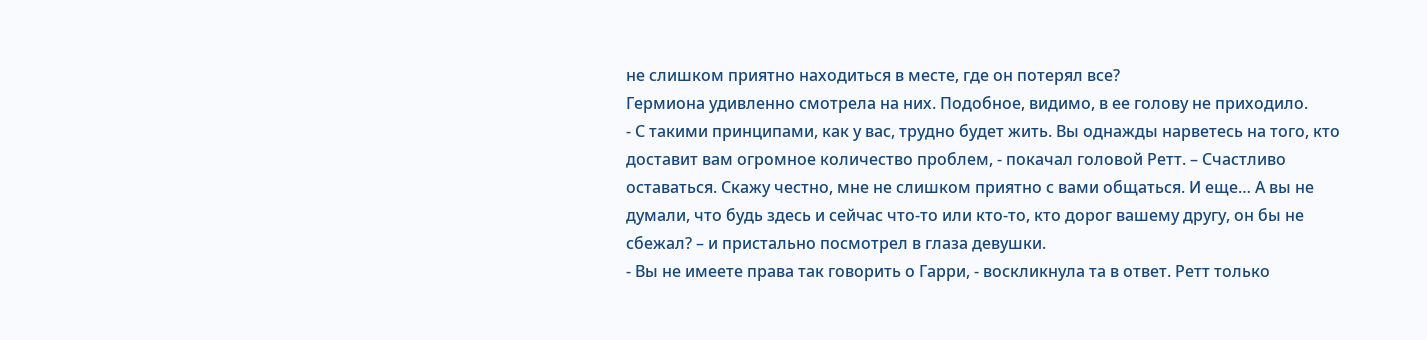не слишком приятно находиться в месте, где он потерял все?
Гермиона удивленно смотрела на них. Подобное, видимо, в ее голову не приходило.
- С такими принципами, как у вас, трудно будет жить. Вы однажды нарветесь на того, кто доставит вам огромное количество проблем, - покачал головой Ретт. – Счастливо оставаться. Скажу честно, мне не слишком приятно с вами общаться. И еще… А вы не думали, что будь здесь и сейчас что-то или кто-то, кто дорог вашему другу, он бы не сбежал? – и пристально посмотрел в глаза девушки.
- Вы не имеете права так говорить о Гарри, - воскликнула та в ответ. Ретт только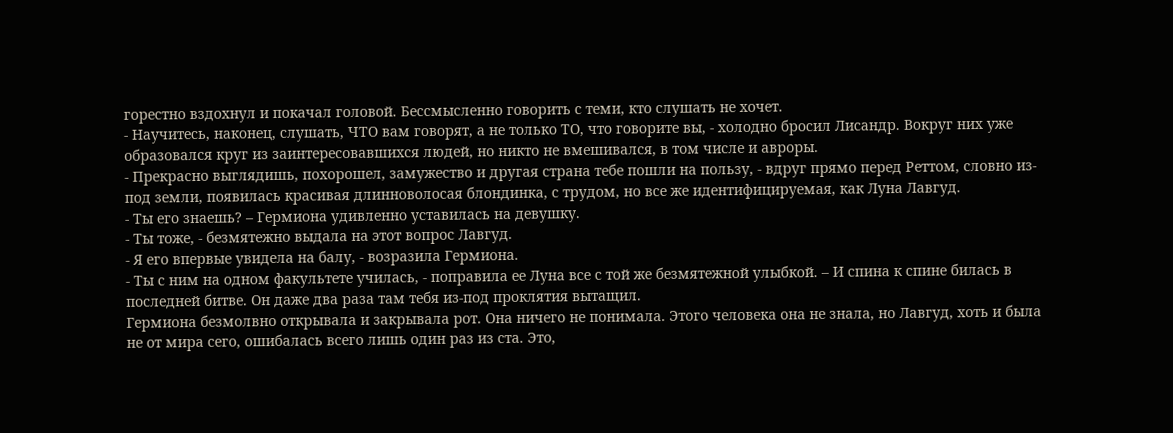горестно вздохнул и покачал головой. Бессмысленно говорить с теми, кто слушать не хочет.
- Научитесь, наконец, слушать, ЧТО вам говорят, а не только ТО, что говорите вы, - холодно бросил Лисандр. Вокруг них уже образовался круг из заинтересовавшихся людей, но никто не вмешивался, в том числе и авроры.
- Прекрасно выглядишь, похорошел, замужество и другая страна тебе пошли на пользу, - вдруг прямо перед Реттом, словно из-под земли, появилась красивая длинноволосая блондинка, с трудом, но все же идентифицируемая, как Луна Лавгуд.
- Ты его знаешь? – Гермиона удивленно уставилась на девушку.
- Ты тоже, - безмятежно выдала на этот вопрос Лавгуд.
- Я его впервые увидела на балу, - возразила Гермиона.
- Ты с ним на одном факультете училась, - поправила ее Луна все с той же безмятежной улыбкой. – И спина к спине билась в последней битве. Он даже два раза там тебя из-под проклятия вытащил.
Гермиона безмолвно открывала и закрывала рот. Она ничего не понимала. Этого человека она не знала, но Лавгуд, хоть и была не от мира сего, ошибалась всего лишь один раз из ста. Это,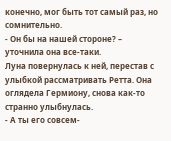конечно, мог быть тот самый раз, но сомнительно.
- Он бы на нашей стороне? – уточнила она все-таки.
Луна повернулась к ней, перестав с улыбкой рассматривать Ретта. Она оглядела Гермиону, снова как-то странно улыбнулась.
- А ты его совсем-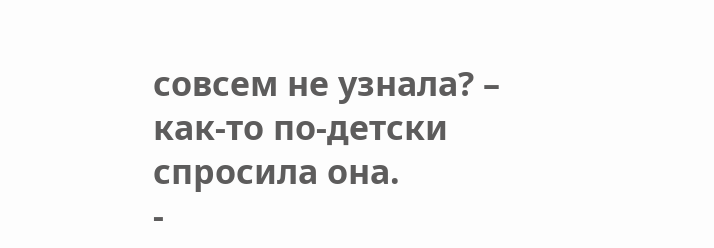совсем не узнала? – как-то по-детски спросила она.
-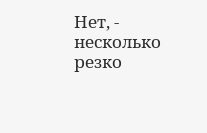Нет, - несколько резко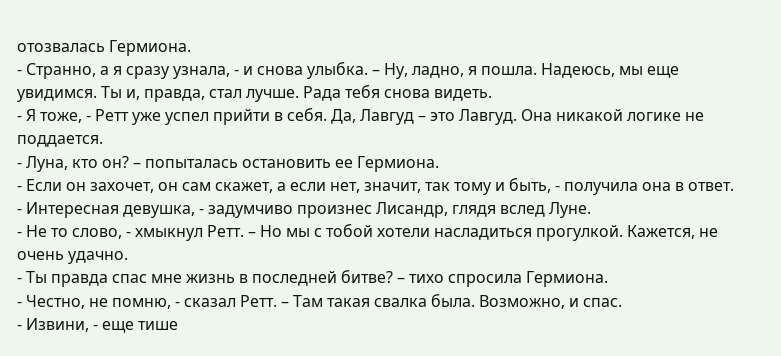отозвалась Гермиона.
- Странно, а я сразу узнала, - и снова улыбка. – Ну, ладно, я пошла. Надеюсь, мы еще увидимся. Ты и, правда, стал лучше. Рада тебя снова видеть.
- Я тоже, - Ретт уже успел прийти в себя. Да, Лавгуд – это Лавгуд. Она никакой логике не поддается.
- Луна, кто он? – попыталась остановить ее Гермиона.
- Если он захочет, он сам скажет, а если нет, значит, так тому и быть, - получила она в ответ.
- Интересная девушка, - задумчиво произнес Лисандр, глядя вслед Луне.
- Не то слово, - хмыкнул Ретт. – Но мы с тобой хотели насладиться прогулкой. Кажется, не очень удачно.
- Ты правда спас мне жизнь в последней битве? – тихо спросила Гермиона.
- Честно, не помню, - сказал Ретт. – Там такая свалка была. Возможно, и спас.
- Извини, - еще тише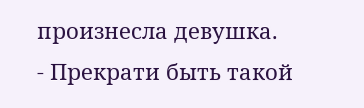произнесла девушка.
- Прекрати быть такой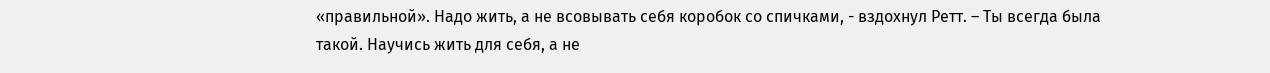«правильной». Надо жить, а не всовывать себя коробок со спичками, - вздохнул Ретт. – Ты всегда была такой. Научись жить для себя, а не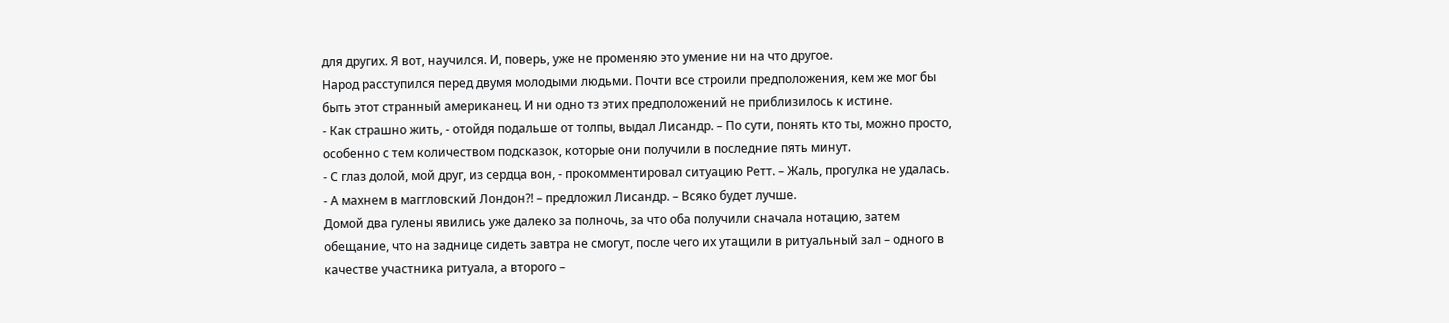для других. Я вот, научился. И, поверь, уже не променяю это умение ни на что другое.
Народ расступился перед двумя молодыми людьми. Почти все строили предположения, кем же мог бы быть этот странный американец. И ни одно тз этих предположений не приблизилось к истине.
- Как страшно жить, - отойдя подальше от толпы, выдал Лисандр. – По сути, понять кто ты, можно просто, особенно с тем количеством подсказок, которые они получили в последние пять минут.
- С глаз долой, мой друг, из сердца вон, - прокомментировал ситуацию Ретт. – Жаль, прогулка не удалась.
- А махнем в маггловский Лондон?! – предложил Лисандр. – Всяко будет лучше.
Домой два гулены явились уже далеко за полночь, за что оба получили сначала нотацию, затем обещание, что на заднице сидеть завтра не смогут, после чего их утащили в ритуальный зал – одного в качестве участника ритуала, а второго –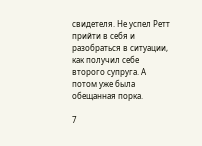свидетеля. Не успел Ретт прийти в себя и разобраться в ситуации, как получил себе второго супруга. А потом уже была обещанная порка.

7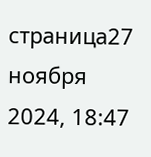страница27 ноября 2024, 18:47